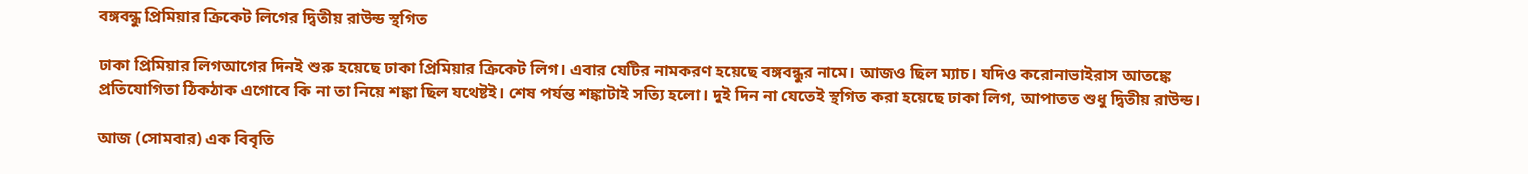বঙ্গবন্ধু প্রিমিয়ার ক্রিকেট লিগের দ্বিতীয় রাউন্ড স্থগিত

ঢাকা প্রিমিয়ার লিগআগের দিনই শুরু হয়েছে ঢাকা প্রিমিয়ার ক্রিকেট লিগ। এবার যেটির নামকরণ হয়েছে বঙ্গবন্ধুর নামে। আজও ছিল ম্যাচ। যদিও করোনাভাইরাস আতঙ্কে প্রতিযোগিতা ঠিকঠাক এগোবে কি না তা নিয়ে শঙ্কা ছিল যথেষ্টই। শেষ পর্যন্ত শঙ্কাটাই সত্যি হলো। দুই দিন না যেতেই স্থগিত করা হয়েছে ঢাকা লিগ, আপাতত শুধু দ্বিতীয় রাউন্ড।

আজ (সোমবার) এক বিবৃতি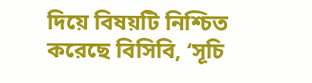দিয়ে বিষয়টি নিশ্চিত করেছে বিসিবি, ‘সূচি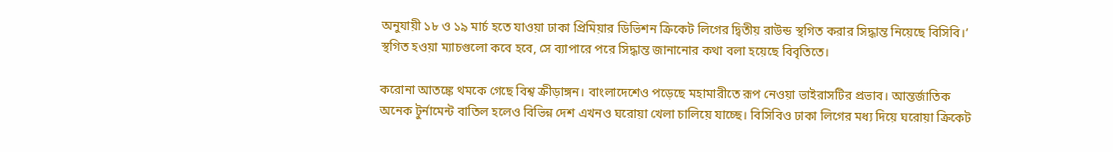অনুযায়ী ১৮ ও ১৯ মার্চ হতে যাওয়া ঢাকা প্রিমিয়ার ডিভিশন ক্রিকেট লিগের দ্বিতীয় রাউন্ড স্থগিত করার সিদ্ধান্ত নিয়েছে বিসিবি।’ স্থগিত হওয়া ম্যাচগুলো কবে হবে, সে ব্যাপারে পরে সিদ্ধান্ত জানানোর কথা বলা হয়েছে বিবৃতিতে।

করোনা আতঙ্কে থমকে গেছে বিশ্ব ক্রীড়াঙ্গন। বাংলাদেশেও পড়েছে মহামারীতে রূপ নেওয়া ভাইরাসটির প্রভাব। আন্তর্জাতিক অনেক টুর্নামেন্ট বাতিল হলেও বিভিন্ন দেশ এখনও ঘরোয়া খেলা চালিয়ে যাচ্ছে। বিসিবিও ঢাকা লিগের মধ্য দিয়ে ঘরোয়া ক্রিকেট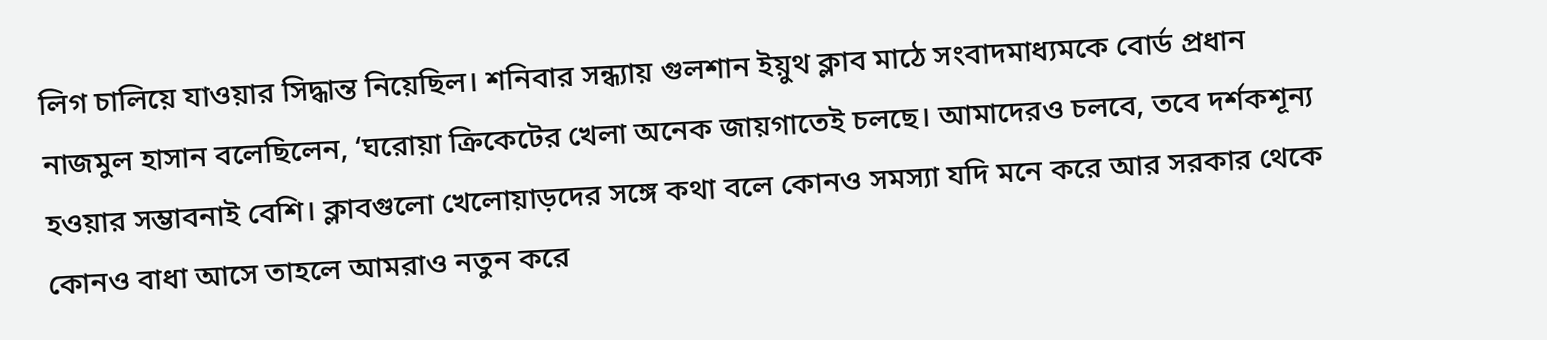লিগ চালিয়ে যাওয়ার সিদ্ধান্ত নিয়েছিল। শনিবার সন্ধ্যায় গুলশান ইয়ুথ ক্লাব মাঠে সংবাদমাধ্যমকে বোর্ড প্রধান নাজমুল হাসান বলেছিলেন, ‘ঘরোয়া ক্রিকেটের খেলা অনেক জায়গাতেই চলছে। আমাদেরও চলবে, তবে দর্শকশূন্য হওয়ার সম্ভাবনাই বেশি। ক্লাবগুলো খেলোয়াড়দের সঙ্গে কথা বলে কোনও সমস্যা যদি মনে করে আর সরকার থেকে কোনও বাধা আসে তাহলে আমরাও নতুন করে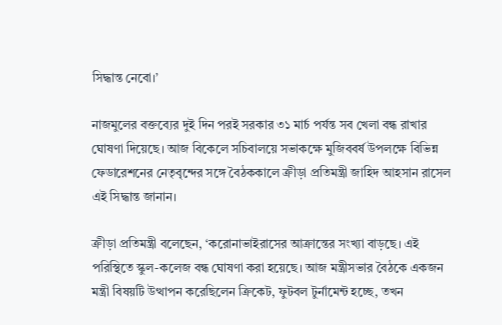সিদ্ধান্ত নেবো।’

নাজমুলের বক্তব্যের দুই দিন পরই সরকার ৩১ মার্চ পর্যন্ত সব খেলা বন্ধ রাখার ঘোষণা দিয়েছে। আজ বিকেলে সচিবালয়ে সভাকক্ষে মুজিববর্ষ উপলক্ষে বিভিন্ন ফেডারেশনের নেতৃবৃন্দের সঙ্গে বৈঠককালে ক্রীড়া প্রতিমন্ত্রী জাহিদ আহসান রাসেল এই সিদ্ধান্ত জানান।

ক্রীড়া প্রতিমন্ত্রী বলেছেন, ‘করোনাভাইরাসের আক্রান্তের সংখ্যা বাড়ছে। এই পরিস্থিতে স্কুল-কলেজ বন্ধ ঘোষণা করা হয়েছে। আজ মন্ত্রীসভার বৈঠকে একজন মন্ত্রী বিষয়টি উত্থাপন করেছিলেন ক্রিকেট, ফুটবল টুর্নামেন্ট হচ্ছে, তখন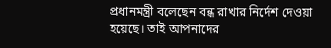প্রধানমন্ত্রী বলেছেন বন্ধ রাখার নির্দেশ দেওয়া হয়েছে। তাই আপনাদের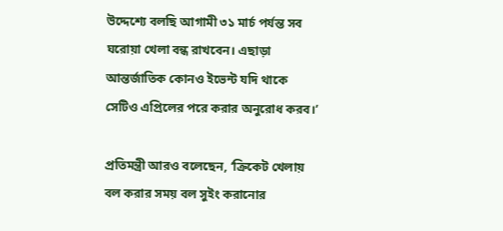উদ্দেশ্যে বলছি আগামী ৩১ মার্চ পর্যন্ত সব ঘরোয়া খেলা বন্ধ রাখবেন। এছাড়া আন্তর্জাতিক কোনও ইভেন্ট যদি থাকে সেটিও এপ্রিলের পরে করার অনুরোধ করব।’

প্রতিমন্ত্রী আরও বলেছেন, ‘ক্রিকেট খেলায় বল করার সময় বল সুইং করানোর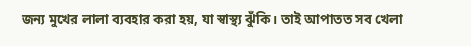জন্য মুখের লালা ব্যবহার করা হয়, যা স্বাস্থ্য ঝুঁকি। তাই আপাতত সব খেলা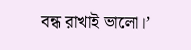বন্ধ রাখাই ভালো।’